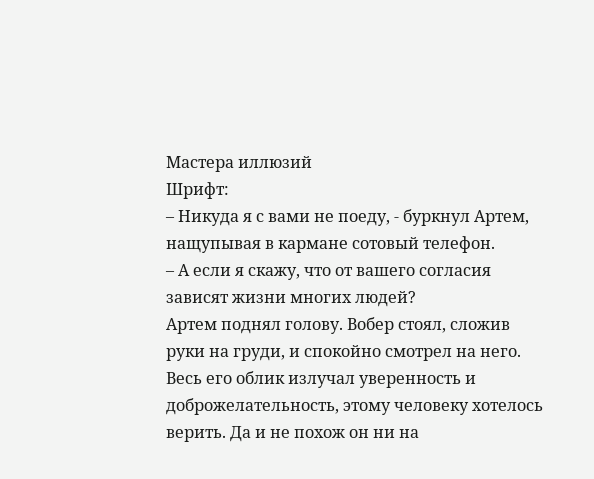Мастера иллюзий
Шрифт:
– Никуда я с вами не поеду, - буркнул Артем, нащупывая в кармане сотовый телефон.
– А если я скажу, что от вашего согласия зависят жизни многих людей?
Артем поднял голову. Вобер стоял, сложив руки на груди, и спокойно смотрел на него. Весь его облик излучал уверенность и доброжелательность, этому человеку хотелось верить. Да и не похож он ни на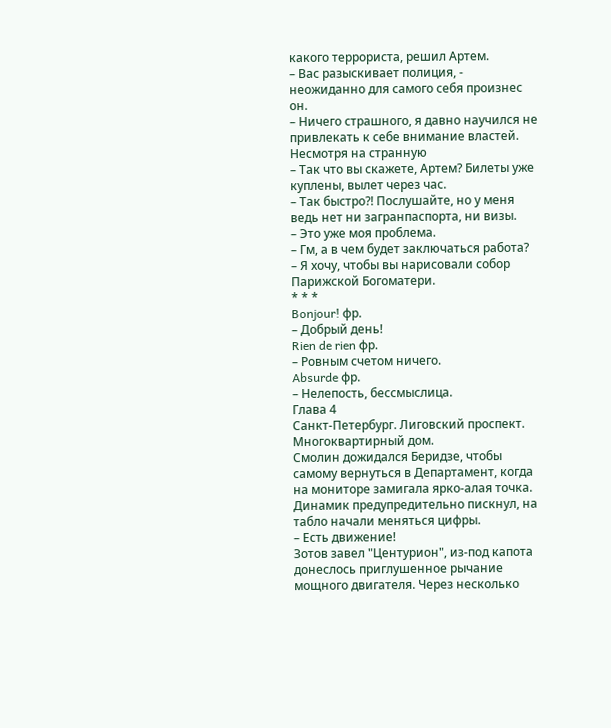какого террориста, решил Артем.
– Вас разыскивает полиция, - неожиданно для самого себя произнес он.
– Ничего страшного, я давно научился не привлекать к себе внимание властей.
Несмотря на странную
– Так что вы скажете, Артем? Билеты уже куплены, вылет через час.
– Так быстро?! Послушайте, но у меня ведь нет ни загранпаспорта, ни визы.
– Это уже моя проблема.
– Гм, а в чем будет заключаться работа?
– Я хочу, чтобы вы нарисовали собор Парижской Богоматери.
* * *
Bonjour! фр.
– Добрый день!
Rien de rien фр.
– Ровным счетом ничего.
Absurde фр.
– Нелепость, бессмыслица.
Глава 4
Санкт-Петербург. Лиговский проспект. Многоквартирный дом.
Смолин дожидался Беридзе, чтобы самому вернуться в Департамент, когда на мониторе замигала ярко-алая точка. Динамик предупредительно пискнул, на табло начали меняться цифры.
– Есть движение!
Зотов завел "Центурион", из-под капота донеслось приглушенное рычание мощного двигателя. Через несколько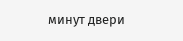минут двери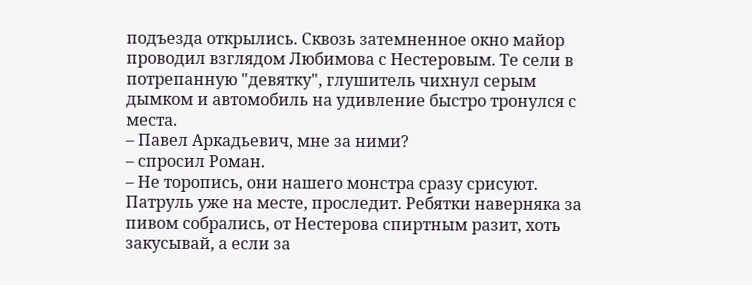подъезда открылись. Сквозь затемненное окно майор проводил взглядом Любимова с Нестеровым. Те сели в потрепанную "девятку", глушитель чихнул серым дымком и автомобиль на удивление быстро тронулся с места.
– Павел Аркадьевич, мне за ними?
– спросил Роман.
– Не торопись, они нашего монстра сразу срисуют. Патруль уже на месте, проследит. Ребятки наверняка за пивом собрались, от Нестерова спиртным разит, хоть закусывай, а если за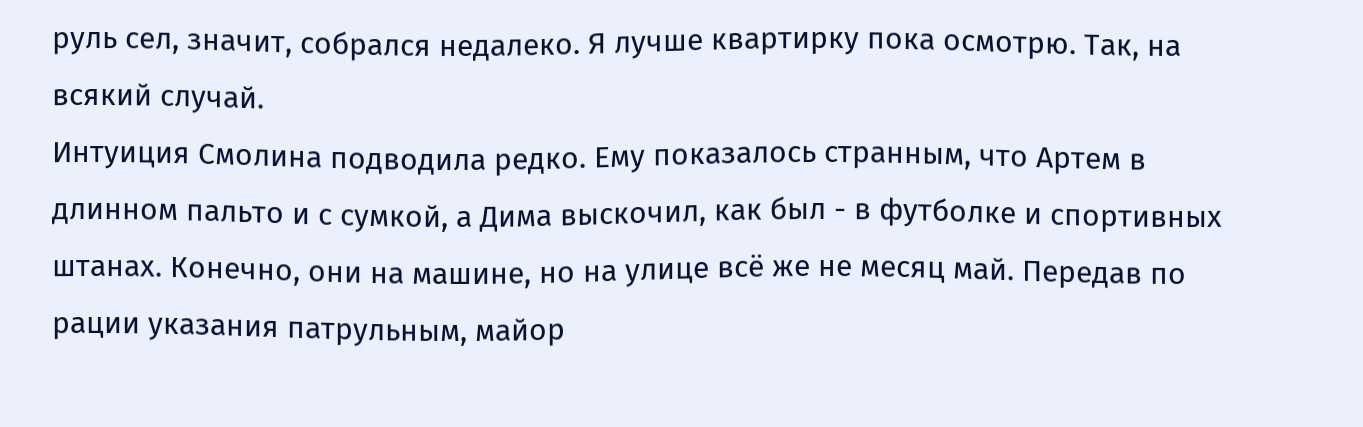руль сел, значит, собрался недалеко. Я лучше квартирку пока осмотрю. Так, на всякий случай.
Интуиция Смолина подводила редко. Ему показалось странным, что Артем в длинном пальто и с сумкой, а Дима выскочил, как был - в футболке и спортивных штанах. Конечно, они на машине, но на улице всё же не месяц май. Передав по рации указания патрульным, майор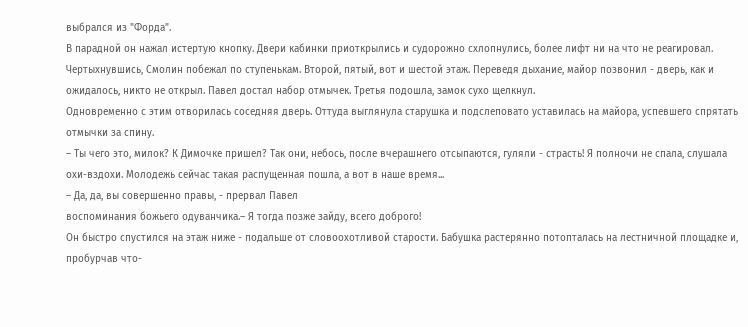выбрался из "Форда".
В парадной он нажал истертую кнопку. Двери кабинки приоткрылись и судорожно схлопнулись, более лифт ни на что не реагировал. Чертыхнувшись, Смолин побежал по ступенькам. Второй, пятый, вот и шестой этаж. Переведя дыхание, майор позвонил - дверь, как и ожидалось, никто не открыл. Павел достал набор отмычек. Третья подошла, замок сухо щелкнул.
Одновременно с этим отворилась соседняя дверь. Оттуда выглянула старушка и подслеповато уставилась на майора, успевшего спрятать отмычки за спину.
– Ты чего это, милок? К Димочке пришел? Так они, небось, после вчерашнего отсыпаются, гуляли - страсть! Я полночи не спала, слушала охи-вздохи. Молодежь сейчас такая распущенная пошла, а вот в наше время...
– Да, да, вы совершенно правы, - прервал Павел
воспоминания божьего одуванчика.– Я тогда позже зайду, всего доброго!
Он быстро спустился на этаж ниже - подальше от словоохотливой старости. Бабушка растерянно потопталась на лестничной площадке и, пробурчав что-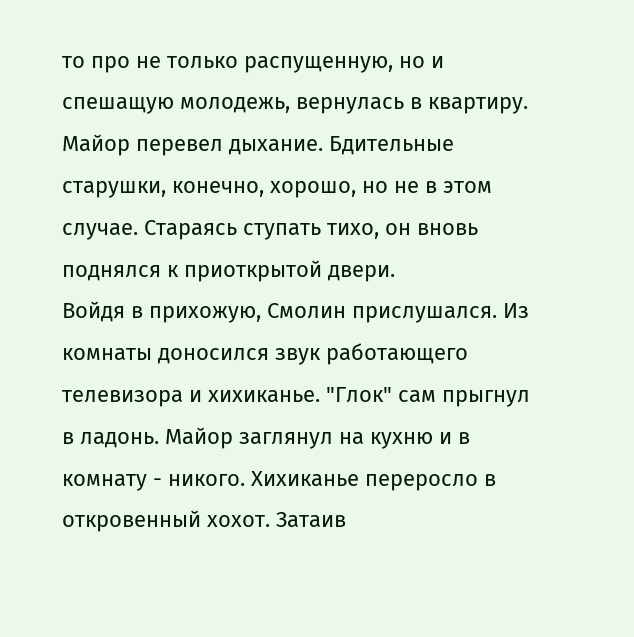то про не только распущенную, но и спешащую молодежь, вернулась в квартиру. Майор перевел дыхание. Бдительные старушки, конечно, хорошо, но не в этом случае. Стараясь ступать тихо, он вновь поднялся к приоткрытой двери.
Войдя в прихожую, Смолин прислушался. Из комнаты доносился звук работающего телевизора и хихиканье. "Глок" сам прыгнул в ладонь. Майор заглянул на кухню и в комнату - никого. Хихиканье переросло в откровенный хохот. Затаив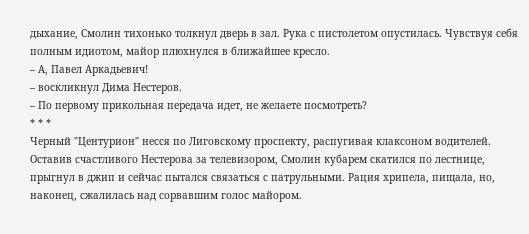дыхание, Смолин тихонько толкнул дверь в зал. Рука с пистолетом опустилась. Чувствуя себя полным идиотом, майор плюхнулся в ближайшее кресло.
– А, Павел Аркадьевич!
– воскликнул Дима Нестеров.
– По первому прикольная передача идет, не желаете посмотреть?
* * *
Черный "Центурион" несся по Лиговскому проспекту, распугивая клаксоном водителей. Оставив счастливого Нестерова за телевизором, Смолин кубарем скатился по лестнице, прыгнул в джип и сейчас пытался связаться с патрульными. Рация хрипела, пищала, но, наконец, сжалилась над сорвавшим голос майором.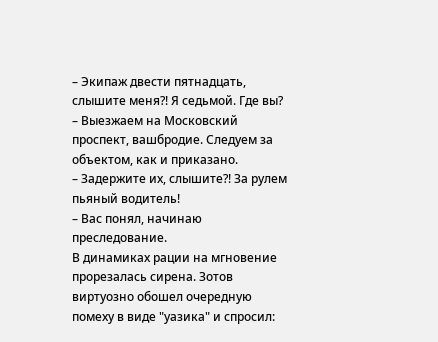– Экипаж двести пятнадцать, слышите меня?! Я седьмой. Где вы?
– Выезжаем на Московский проспект, вашбродие. Следуем за объектом, как и приказано.
– Задержите их, слышите?! За рулем пьяный водитель!
– Вас понял, начинаю преследование.
В динамиках рации на мгновение прорезалась сирена. Зотов виртуозно обошел очередную помеху в виде "уазика" и спросил: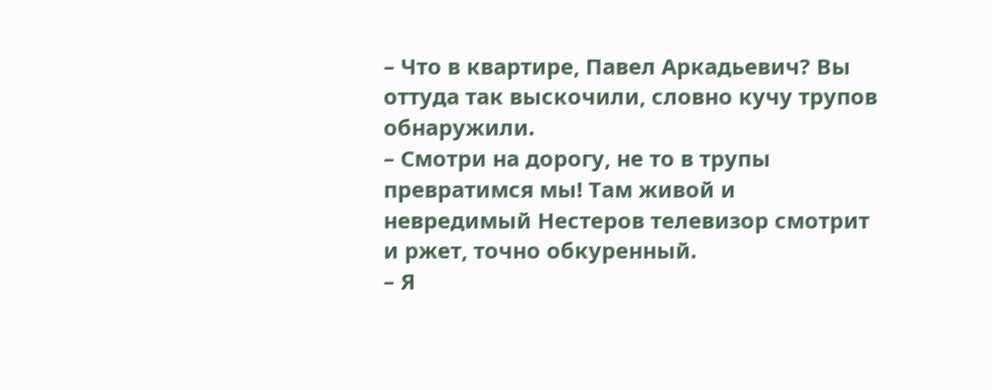– Что в квартире, Павел Аркадьевич? Вы оттуда так выскочили, словно кучу трупов обнаружили.
– Смотри на дорогу, не то в трупы превратимся мы! Там живой и невредимый Нестеров телевизор смотрит и ржет, точно обкуренный.
– Я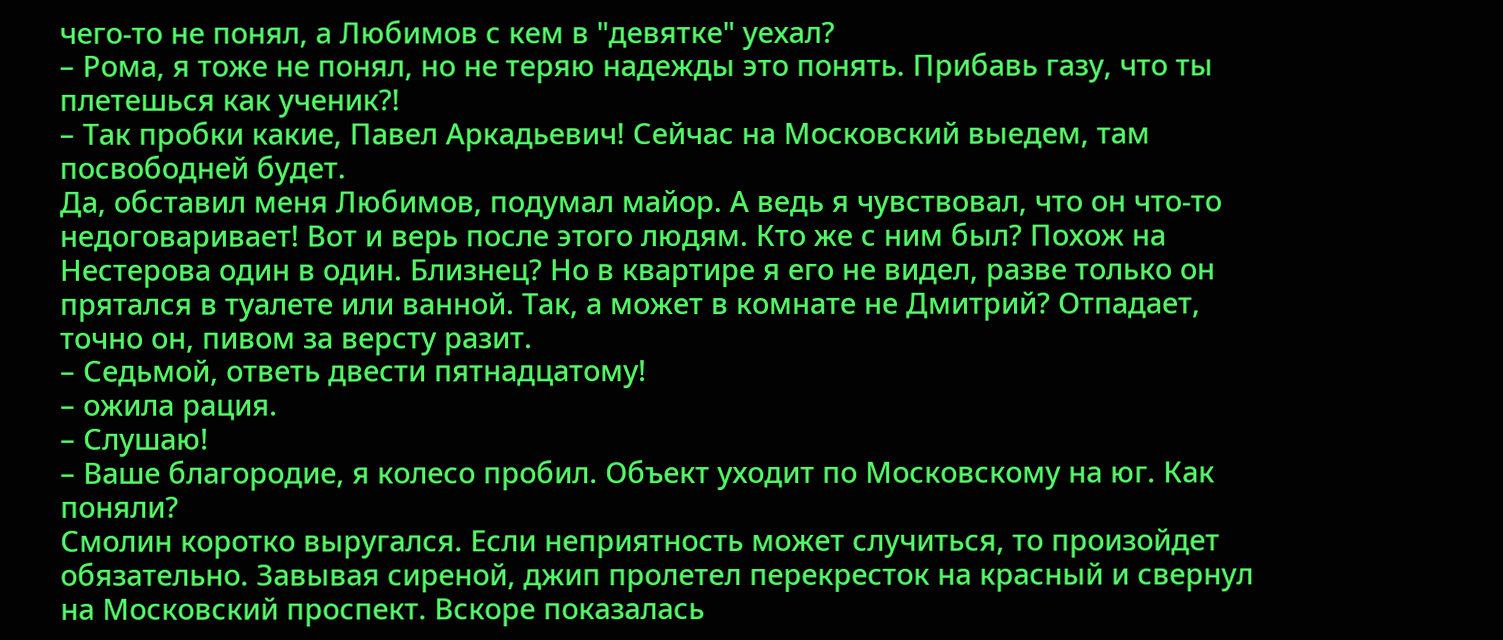чего-то не понял, а Любимов с кем в "девятке" уехал?
– Рома, я тоже не понял, но не теряю надежды это понять. Прибавь газу, что ты плетешься как ученик?!
– Так пробки какие, Павел Аркадьевич! Сейчас на Московский выедем, там посвободней будет.
Да, обставил меня Любимов, подумал майор. А ведь я чувствовал, что он что-то недоговаривает! Вот и верь после этого людям. Кто же с ним был? Похож на Нестерова один в один. Близнец? Но в квартире я его не видел, разве только он прятался в туалете или ванной. Так, а может в комнате не Дмитрий? Отпадает, точно он, пивом за версту разит.
– Седьмой, ответь двести пятнадцатому!
– ожила рация.
– Слушаю!
– Ваше благородие, я колесо пробил. Объект уходит по Московскому на юг. Как поняли?
Смолин коротко выругался. Если неприятность может случиться, то произойдет обязательно. Завывая сиреной, джип пролетел перекресток на красный и свернул на Московский проспект. Вскоре показалась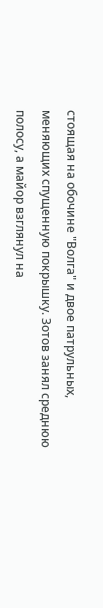стоящая на обочине "Волга" и двое патрульных, меняющих спущенную покрышку. Зотов занял среднюю полосу, а майор взглянул на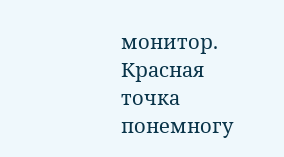монитор. Красная точка понемногу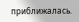приближалась.